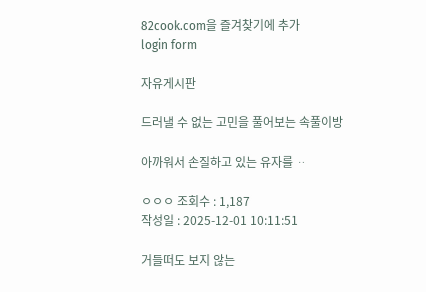82cook.com을 즐겨찾기에 추가
login form

자유게시판

드러낼 수 없는 고민을 풀어보는 속풀이방

아까워서 손질하고 있는 유자를 ᆢ

ㅇㅇㅇ 조회수 : 1,187
작성일 : 2025-12-01 10:11:51

거들떠도 보지 않는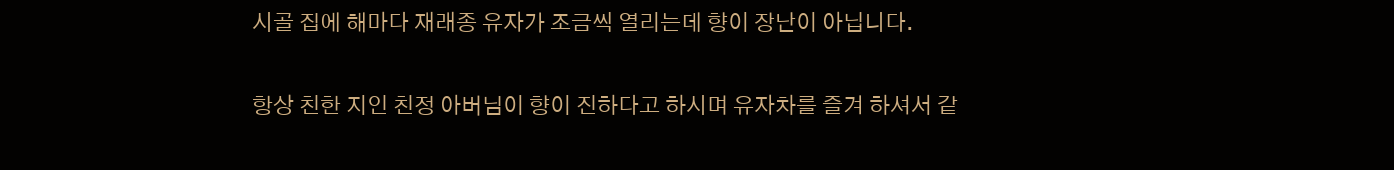시골 집에 해마다 재래종 유자가 조금씩 열리는데 향이 장난이 아닙니다.

항상 친한 지인 친정 아버님이 향이 진하다고 하시며 유자차를 즐겨 하셔서 같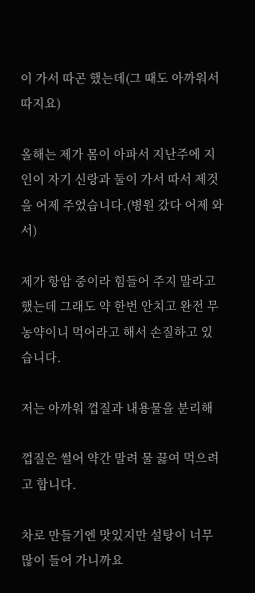이 가서 따곤 했는데(그 때도 아까워서 따지요)

올해는 제가 몸이 아파서 지난주에 지인이 자기 신랑과 둘이 가서 따서 제것을 어제 주었습니다.(병원 갔다 어제 와서)

제가 항암 중이라 힘들어 주지 말라고 했는데 그래도 약 한번 안치고 완전 무농약이니 먹어라고 해서 손질하고 있습니다.

저는 아까워 껍질과 내용물을 분리해

껍질은 썰어 약간 말려 물 끓여 먹으려고 합니다.

차로 만들기엔 맛있지만 설탕이 너무 많이 들어 가니까요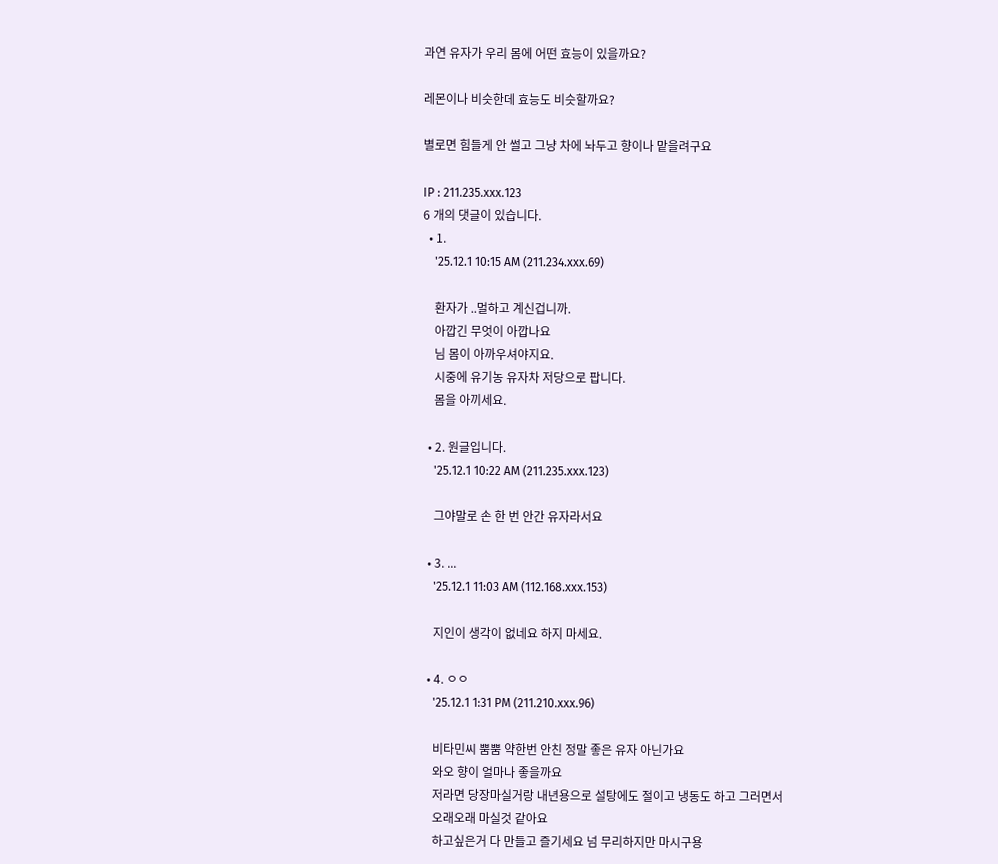과연 유자가 우리 몸에 어떤 효능이 있을까요?

레몬이나 비슷한데 효능도 비슷할까요?

별로면 힘들게 안 썰고 그냥 차에 놔두고 향이나 맡을려구요

IP : 211.235.xxx.123
6 개의 댓글이 있습니다.
  • 1.
    '25.12.1 10:15 AM (211.234.xxx.69)

    환자가 ..멀하고 계신겁니까.
    아깝긴 무엇이 아깝나요
    님 몸이 아까우셔야지요.
    시중에 유기농 유자차 저당으로 팝니다.
    몸을 아끼세요.

  • 2. 원글입니다.
    '25.12.1 10:22 AM (211.235.xxx.123)

    그야말로 손 한 번 안간 유자라서요

  • 3. ...
    '25.12.1 11:03 AM (112.168.xxx.153)

    지인이 생각이 없네요 하지 마세요.

  • 4. ㅇㅇ
    '25.12.1 1:31 PM (211.210.xxx.96)

    비타민씨 뿜뿜 약한번 안친 정말 좋은 유자 아닌가요
    와오 향이 얼마나 좋을까요
    저라면 당장마실거랑 내년용으로 설탕에도 절이고 냉동도 하고 그러면서
    오래오래 마실것 같아요
    하고싶은거 다 만들고 즐기세요 넘 무리하지만 마시구용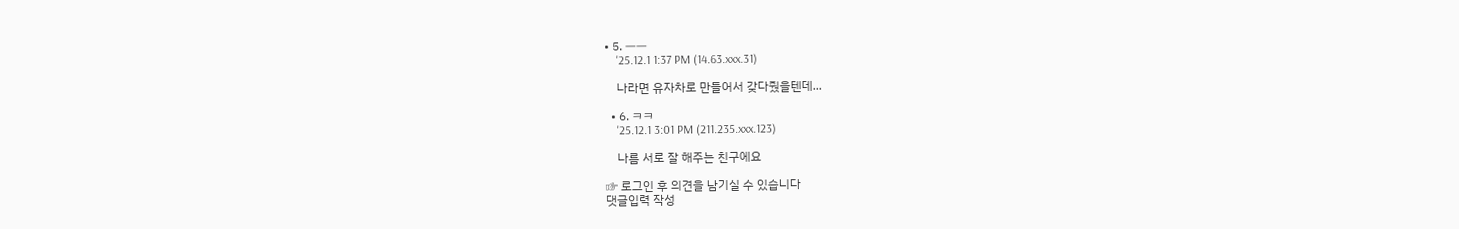• 5. ㅡㅡ
    '25.12.1 1:37 PM (14.63.xxx.31)

    나라면 유자차로 만들어서 갖다줬을텐데...

  • 6. ㅋㅋ
    '25.12.1 3:01 PM (211.235.xxx.123)

    나름 서로 잘 해주는 친구에요

☞ 로그인 후 의견을 남기실 수 있습니다
댓글입력 작성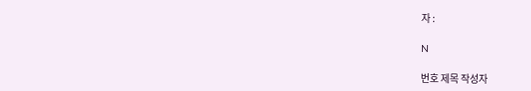자 :

N

번호 제목 작성자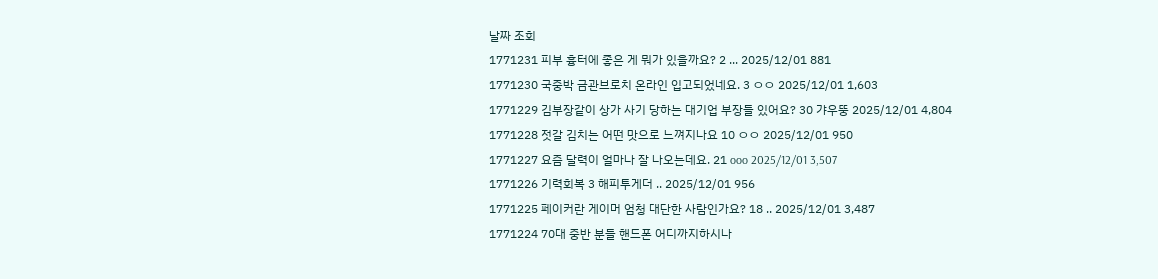날짜 조회
1771231 피부 흉터에 좋은 게 뭐가 있을까요? 2 ... 2025/12/01 881
1771230 국중박 금관브로치 온라인 입고되었네요. 3 ㅇㅇ 2025/12/01 1,603
1771229 김부장같이 상가 사기 당하는 대기업 부장들 있어요? 30 갸우뚱 2025/12/01 4,804
1771228 젓갈 김치는 어떤 맛으로 느껴지나요 10 ㅇㅇ 2025/12/01 950
1771227 요즘 달력이 얼마나 잘 나오는데요. 21 ooo 2025/12/01 3,507
1771226 기력회복 3 해피투게더 .. 2025/12/01 956
1771225 페이커란 게이머 엄청 대단한 사람인가요? 18 .. 2025/12/01 3,487
1771224 70대 중반 분들 핸드폰 어디까지하시나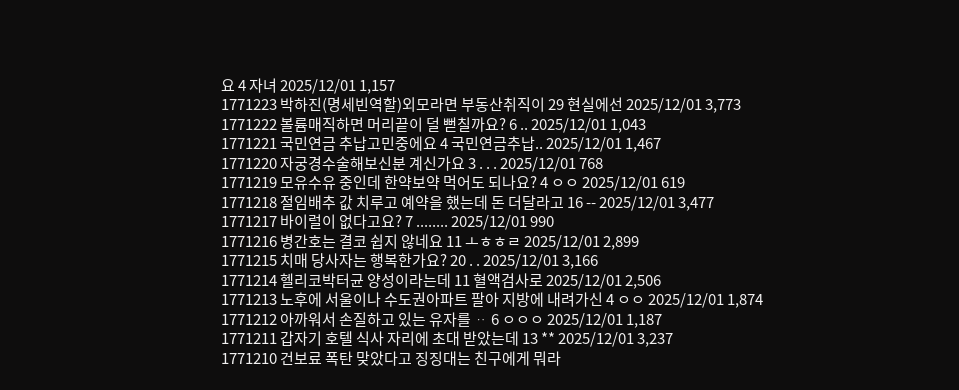요 4 자녀 2025/12/01 1,157
1771223 박하진(명세빈역할)외모라면 부동산취직이 29 현실에선 2025/12/01 3,773
1771222 볼륨매직하면 머리끝이 덜 뻗칠까요? 6 .. 2025/12/01 1,043
1771221 국민연금 추납고민중에요 4 국민연금추납.. 2025/12/01 1,467
1771220 자궁경수술해보신분 계신가요 3 . . . 2025/12/01 768
1771219 모유수유 중인데 한약보약 먹어도 되나요? 4 ㅇㅇ 2025/12/01 619
1771218 절임배추 값 치루고 예약을 했는데 돈 더달라고 16 -- 2025/12/01 3,477
1771217 바이럴이 없다고요? 7 ........ 2025/12/01 990
1771216 병간호는 결코 쉽지 않네요 11 ㅗㅎㅎㄹ 2025/12/01 2,899
1771215 치매 당사자는 행복한가요? 20 . . 2025/12/01 3,166
1771214 헬리코박터균 양성이라는데 11 혈액검사로 2025/12/01 2,506
1771213 노후에 서울이나 수도권아파트 팔아 지방에 내려가신 4 ㅇㅇ 2025/12/01 1,874
1771212 아까워서 손질하고 있는 유자를 ᆢ 6 ㅇㅇㅇ 2025/12/01 1,187
1771211 갑자기 호텔 식사 자리에 초대 받았는데 13 ** 2025/12/01 3,237
1771210 건보료 폭탄 맞았다고 징징대는 친구에게 뭐라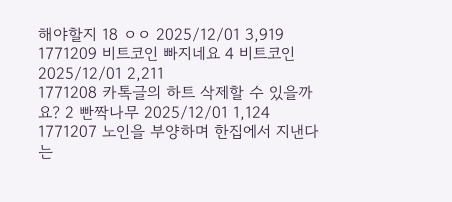해야할지 18 ㅇㅇ 2025/12/01 3,919
1771209 비트코인 빠지네요 4 비트코인 2025/12/01 2,211
1771208 카톡글의 하트 삭제할 수 있을까요? 2 빤짝나무 2025/12/01 1,124
1771207 노인을 부양하며 한집에서 지낸다는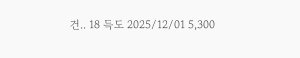건.. 18 득도 2025/12/01 5,300